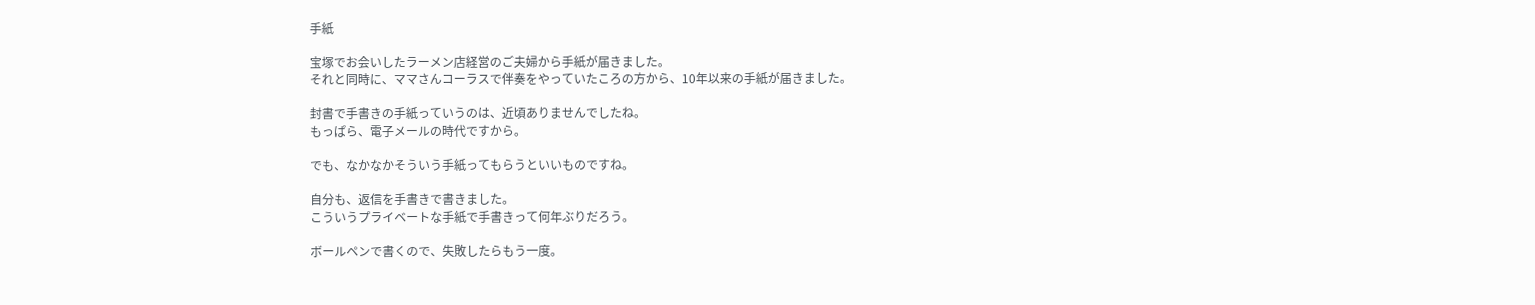手紙

宝塚でお会いしたラーメン店経営のご夫婦から手紙が届きました。
それと同時に、ママさんコーラスで伴奏をやっていたころの方から、10年以来の手紙が届きました。

封書で手書きの手紙っていうのは、近頃ありませんでしたね。
もっぱら、電子メールの時代ですから。

でも、なかなかそういう手紙ってもらうといいものですね。

自分も、返信を手書きで書きました。
こういうプライベートな手紙で手書きって何年ぶりだろう。

ボールペンで書くので、失敗したらもう一度。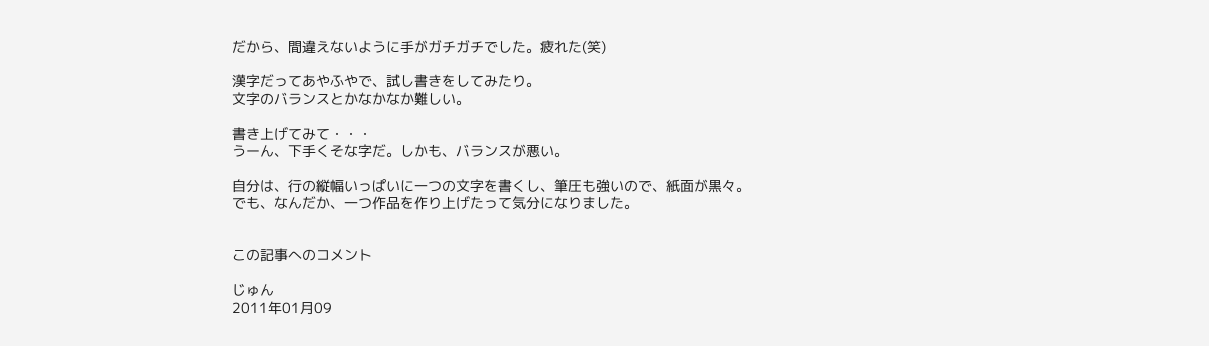だから、間違えないように手がガチガチでした。疲れた(笑)

漢字だってあやふやで、試し書きをしてみたり。
文字のバランスとかなかなか難しい。

書き上げてみて・・・
うーん、下手くそな字だ。しかも、バランスが悪い。

自分は、行の縦幅いっぱいに一つの文字を書くし、筆圧も強いので、紙面が黒々。
でも、なんだか、一つ作品を作り上げたって気分になりました。


この記事へのコメント

じゅん
2011年01月09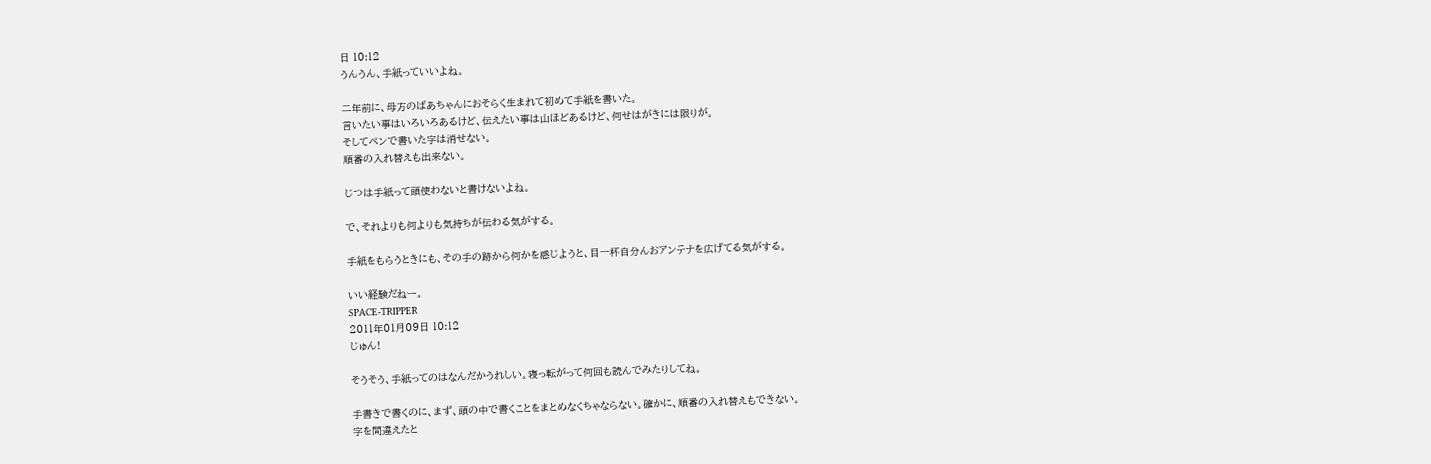日 10:12
うんうん、手紙っていいよね。

二年前に、母方のばあちゃんにおそらく生まれて初めて手紙を書いた。
言いたい事はいろいろあるけど、伝えたい事は山ほどあるけど、何せはがきには限りが。
そしてペンで書いた字は消せない。
順番の入れ替えも出来ない。

じつは手紙って頭使わないと書けないよね。

で、それよりも何よりも気持ちが伝わる気がする。

手紙をもらうときにも、その手の跡から何かを感じようと、目一杯自分んおアンテナを広げてる気がする。

いい経験だねー。
SPACE-TRIPPER
2011年01月09日 10:12
じゅん!

そうそう、手紙ってのはなんだかうれしい。寝っ転がって何回も読んでみたりしてね。

手書きで書くのに、まず、頭の中で書くことをまとめなくちゃならない。確かに、順番の入れ替えもできない。
字を間違えたと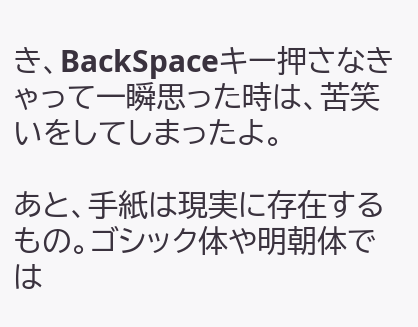き、BackSpaceキー押さなきゃって一瞬思った時は、苦笑いをしてしまったよ。

あと、手紙は現実に存在するもの。ゴシック体や明朝体では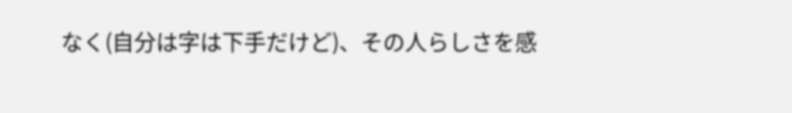なく(自分は字は下手だけど)、その人らしさを感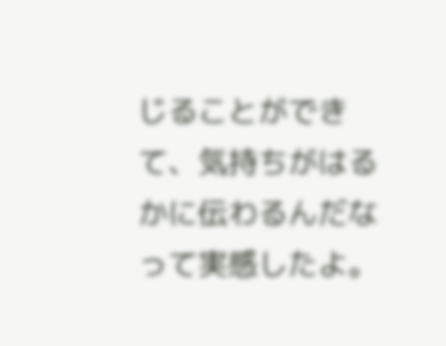じることができて、気持ちがはるかに伝わるんだなって実感したよ。